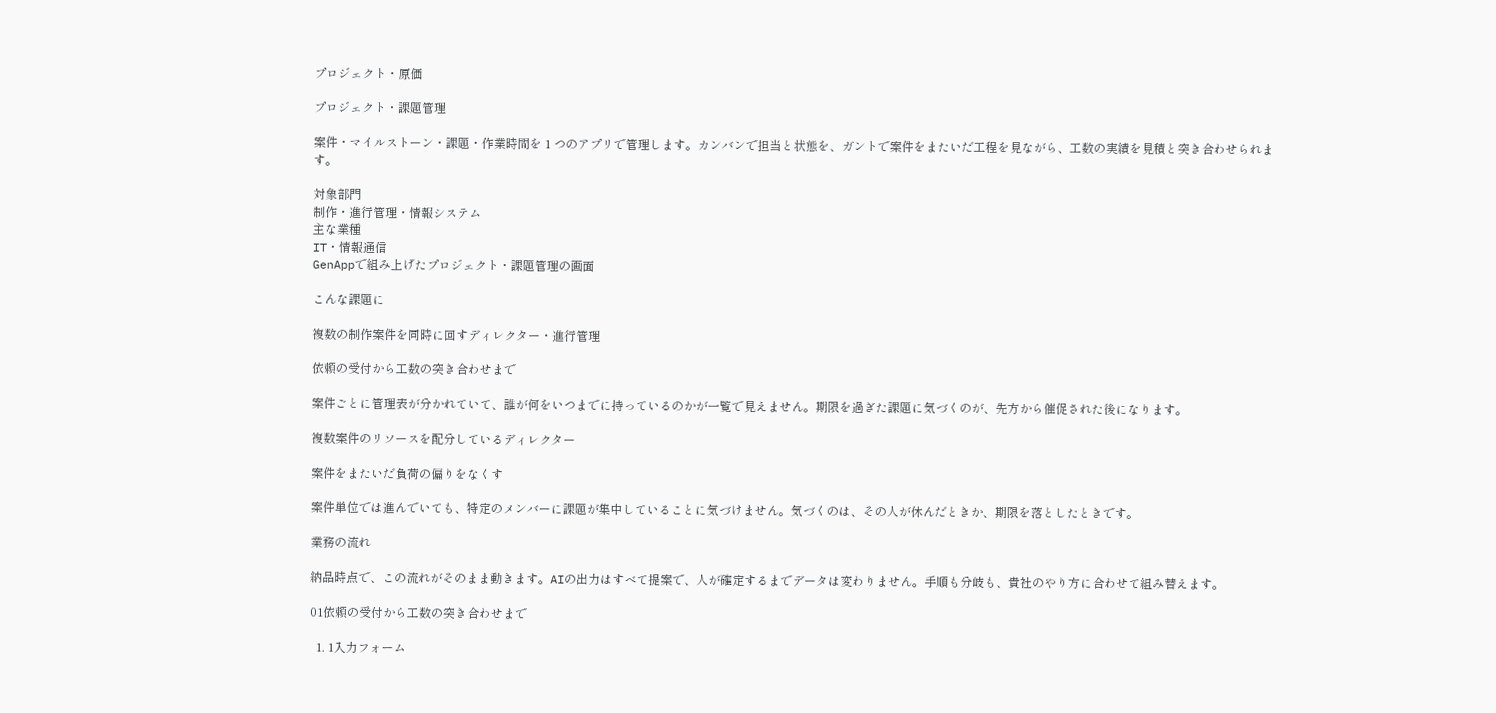プロジェクト・原価

プロジェクト・課題管理

案件・マイルストーン・課題・作業時間を 1 つのアプリで管理します。カンバンで担当と状態を、ガントで案件をまたいだ工程を見ながら、工数の実績を見積と突き合わせられます。

対象部門
制作・進行管理・情報システム
主な業種
IT・情報通信
GenAppで組み上げたプロジェクト・課題管理の画面

こんな課題に

複数の制作案件を同時に回すディレクター・進行管理

依頼の受付から工数の突き合わせまで

案件ごとに管理表が分かれていて、誰が何をいつまでに持っているのかが一覧で見えません。期限を過ぎた課題に気づくのが、先方から催促された後になります。

複数案件のリソースを配分しているディレクター

案件をまたいだ負荷の偏りをなくす

案件単位では進んでいても、特定のメンバーに課題が集中していることに気づけません。気づくのは、その人が休んだときか、期限を落としたときです。

業務の流れ

納品時点で、この流れがそのまま動きます。AIの出力はすべて提案で、人が確定するまでデータは変わりません。手順も分岐も、貴社のやり方に合わせて組み替えます。

01依頼の受付から工数の突き合わせまで

  1. 1入力フォーム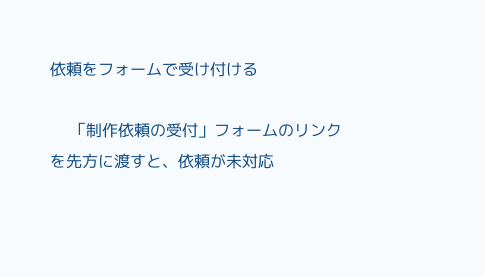依頼をフォームで受け付ける

    「制作依頼の受付」フォームのリンクを先方に渡すと、依頼が未対応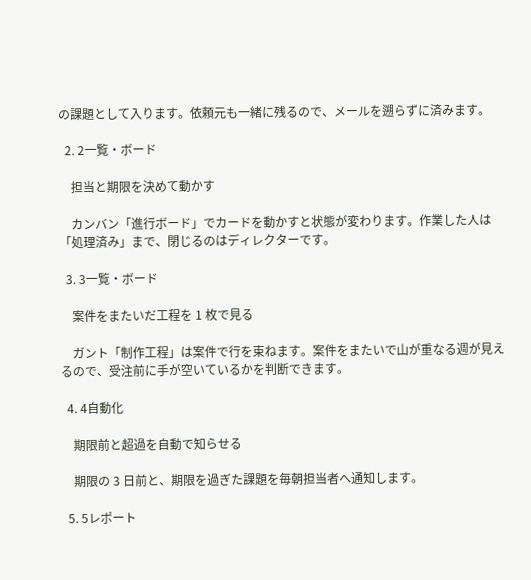の課題として入ります。依頼元も一緒に残るので、メールを遡らずに済みます。

  2. 2一覧・ボード

    担当と期限を決めて動かす

    カンバン「進行ボード」でカードを動かすと状態が変わります。作業した人は「処理済み」まで、閉じるのはディレクターです。

  3. 3一覧・ボード

    案件をまたいだ工程を 1 枚で見る

    ガント「制作工程」は案件で行を束ねます。案件をまたいで山が重なる週が見えるので、受注前に手が空いているかを判断できます。

  4. 4自動化

    期限前と超過を自動で知らせる

    期限の 3 日前と、期限を過ぎた課題を毎朝担当者へ通知します。

  5. 5レポート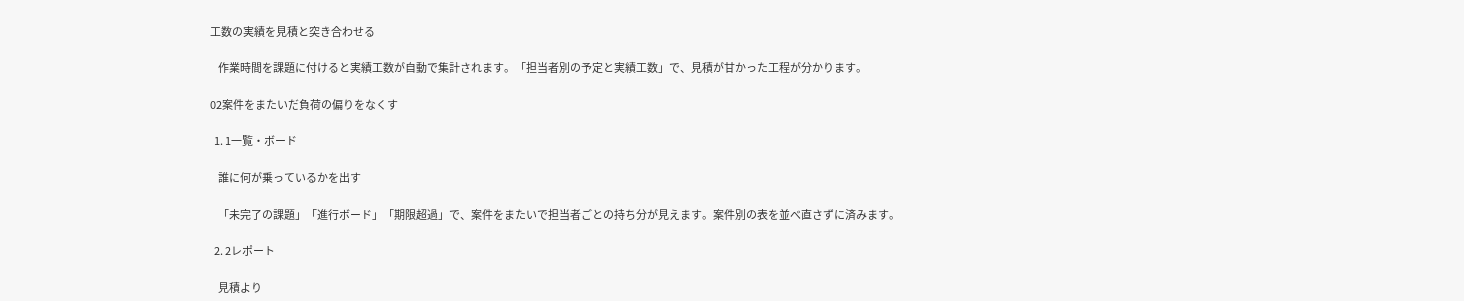工数の実績を見積と突き合わせる

    作業時間を課題に付けると実績工数が自動で集計されます。「担当者別の予定と実績工数」で、見積が甘かった工程が分かります。

02案件をまたいだ負荷の偏りをなくす

  1. 1一覧・ボード

    誰に何が乗っているかを出す

    「未完了の課題」「進行ボード」「期限超過」で、案件をまたいで担当者ごとの持ち分が見えます。案件別の表を並べ直さずに済みます。

  2. 2レポート

    見積より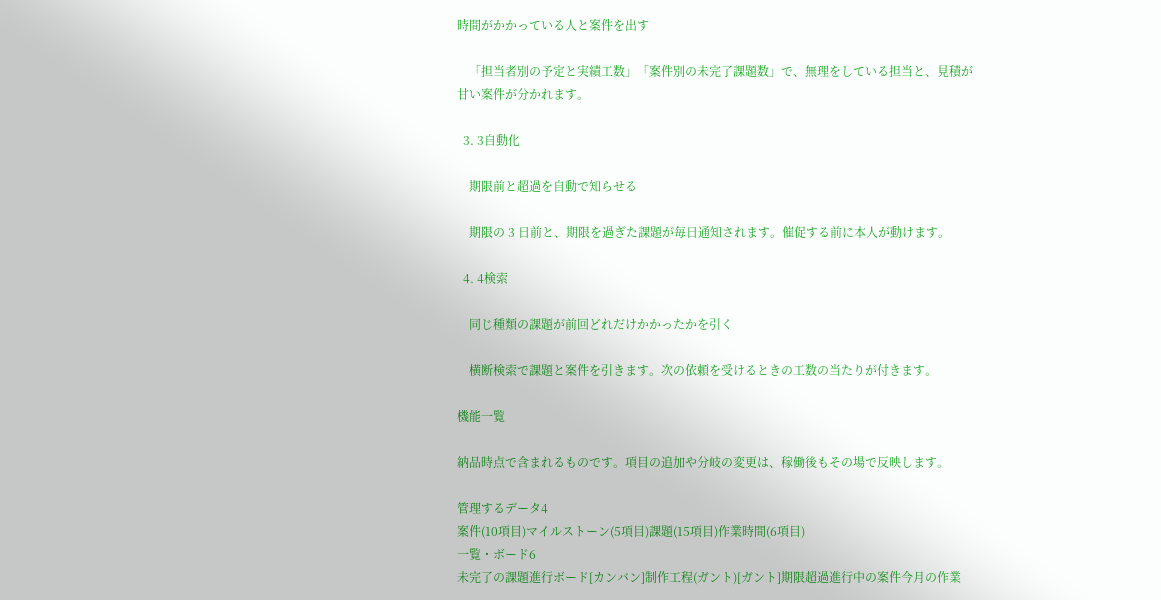時間がかかっている人と案件を出す

    「担当者別の予定と実績工数」「案件別の未完了課題数」で、無理をしている担当と、見積が甘い案件が分かれます。

  3. 3自動化

    期限前と超過を自動で知らせる

    期限の 3 日前と、期限を過ぎた課題が毎日通知されます。催促する前に本人が動けます。

  4. 4検索

    同じ種類の課題が前回どれだけかかったかを引く

    横断検索で課題と案件を引きます。次の依頼を受けるときの工数の当たりが付きます。

機能一覧

納品時点で含まれるものです。項目の追加や分岐の変更は、稼働後もその場で反映します。

管理するデータ4
案件(10項目)マイルストーン(5項目)課題(15項目)作業時間(6項目)
一覧・ボード6
未完了の課題進行ボード[カンバン]制作工程(ガント)[ガント]期限超過進行中の案件今月の作業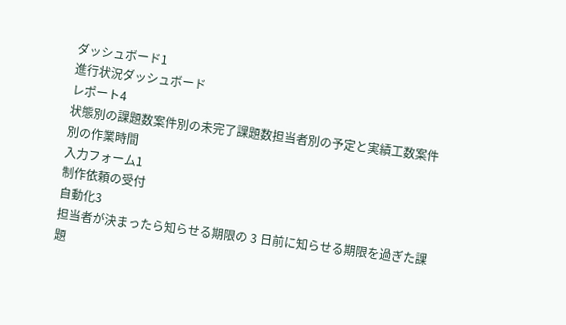ダッシュボード1
進行状況ダッシュボード
レポート4
状態別の課題数案件別の未完了課題数担当者別の予定と実績工数案件別の作業時間
入力フォーム1
制作依頼の受付
自動化3
担当者が決まったら知らせる期限の 3 日前に知らせる期限を過ぎた課題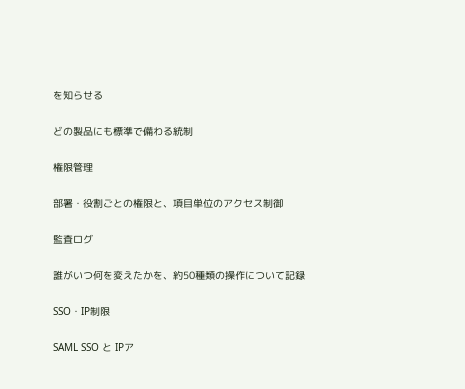を知らせる

どの製品にも標準で備わる統制

権限管理

部署・役割ごとの権限と、項目単位のアクセス制御

監査ログ

誰がいつ何を変えたかを、約50種類の操作について記録

SSO・IP制限

SAML SSO と IPア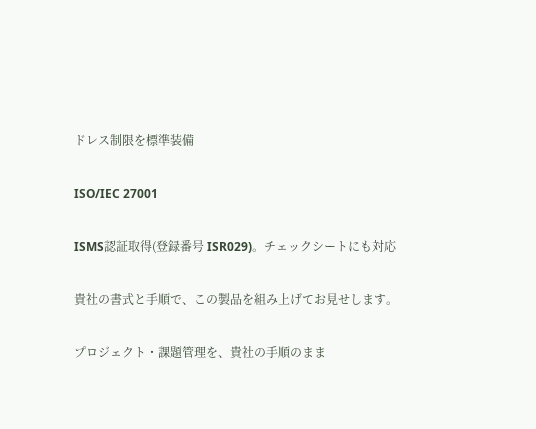ドレス制限を標準装備

ISO/IEC 27001

ISMS認証取得(登録番号 ISR029)。チェックシートにも対応

貴社の書式と手順で、この製品を組み上げてお見せします。

プロジェクト・課題管理を、貴社の手順のまま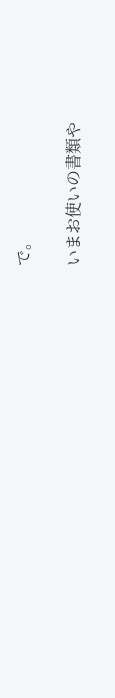で。

いまお使いの書類や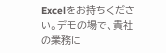Excelをお持ちください。デモの場で、貴社の業務に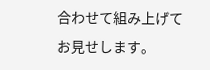合わせて組み上げてお見せします。